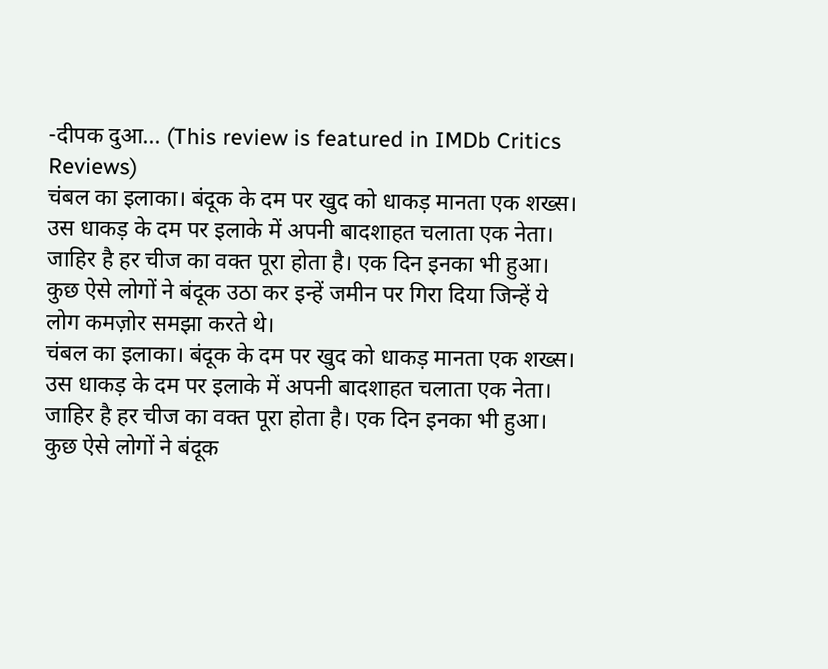-दीपक दुआ... (This review is featured in IMDb Critics Reviews)
चंबल का इलाका। बंदूक के दम पर खुद को धाकड़ मानता एक शख्स। उस धाकड़ के दम पर इलाके में अपनी बादशाहत चलाता एक नेता। जाहिर है हर चीज का वक्त पूरा होता है। एक दिन इनका भी हुआ। कुछ ऐसे लोगों ने बंदूक उठा कर इन्हें जमीन पर गिरा दिया जिन्हें ये लोग कमज़ोर समझा करते थे।
चंबल का इलाका। बंदूक के दम पर खुद को धाकड़ मानता एक शख्स। उस धाकड़ के दम पर इलाके में अपनी बादशाहत चलाता एक नेता। जाहिर है हर चीज का वक्त पूरा होता है। एक दिन इनका भी हुआ। कुछ ऐसे लोगों ने बंदूक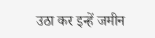उठा कर इन्हें जमीन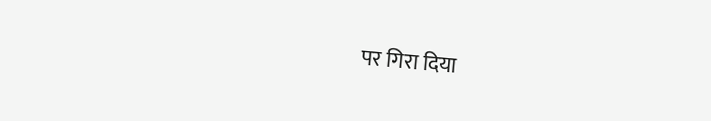पर गिरा दिया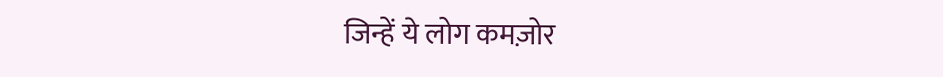जिन्हें ये लोग कमज़ोर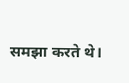समझा करते थे।